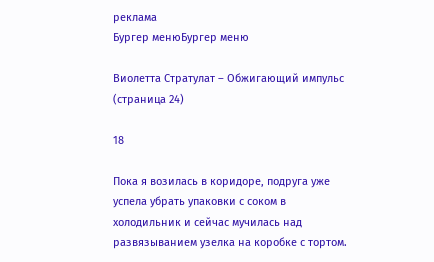реклама
Бургер менюБургер меню

Виолетта Стратулат – Обжигающий импульс (страница 24)

18

Пока я возилась в коридоре, подруга уже успела убрать упаковки с соком в холодильник и сейчас мучилась над развязыванием узелка на коробке с тортом.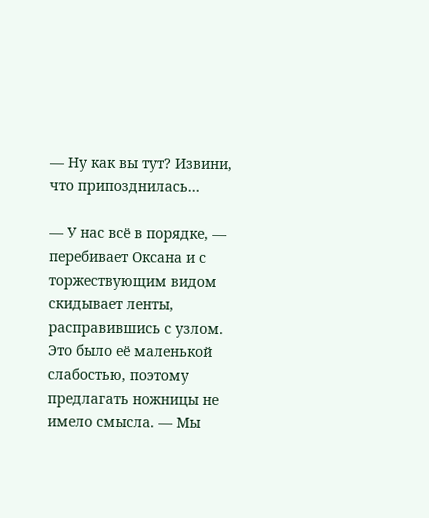— Ну как вы тут? Извини, что припозднилась…

— У нас всё в порядке, — перебивает Оксана и с торжествующим видом скидывает ленты, расправившись с узлом. Это было её маленькой слабостью, поэтому предлагать ножницы не имело смысла. — Мы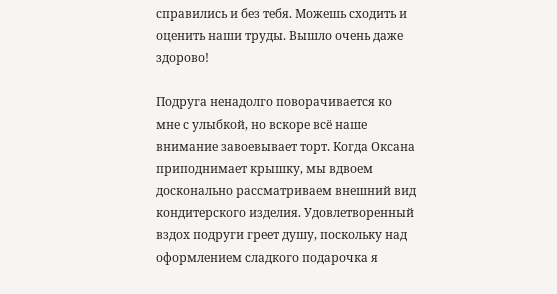справились и без тебя. Можешь сходить и оценить наши труды. Вышло очень даже здорово!

Подруга ненадолго поворачивается ко мне с улыбкой, но вскоре всё наше внимание завоевывает торт. Когда Оксана приподнимает крышку, мы вдвоем досконально рассматриваем внешний вид кондитерского изделия. Удовлетворенный вздох подруги греет душу, поскольку над оформлением сладкого подарочка я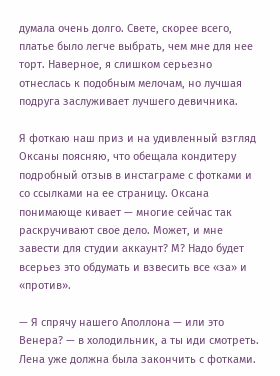думала очень долго. Свете, скорее всего, платье было легче выбрать, чем мне для нее торт. Наверное, я слишком серьезно отнеслась к подобным мелочам, но лучшая подруга заслуживает лучшего девичника.

Я фоткаю наш приз и на удивленный взгляд Оксаны поясняю, что обещала кондитеру подробный отзыв в инстаграме с фотками и со ссылками на ее страницу. Оксана понимающе кивает — многие сейчас так раскручивают свое дело. Может, и мне завести для студии аккаунт? М? Надо будет всерьез это обдумать и взвесить все «за» и «против».

— Я спрячу нашего Аполлона — или это Венера? — в холодильник, а ты иди смотреть. Лена уже должна была закончить с фотками.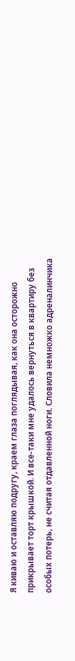Я киваю и оставляю подругу, краем глаза поглядывая, как она осторожно прикрывает торт крышкой. И все-таки мне удалось вернуться в квартиру без особых потерь, не считая отдавленной ноги. Словила немножко адреналинчика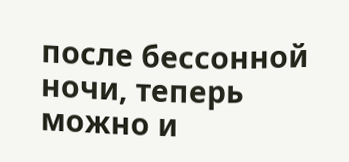после бессонной ночи, теперь можно и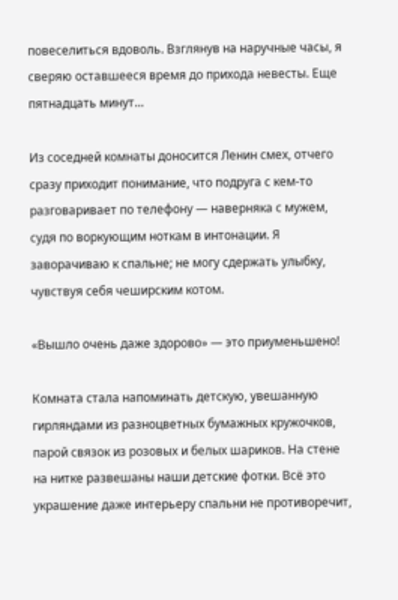повеселиться вдоволь. Взглянув на наручные часы, я сверяю оставшееся время до прихода невесты. Еще пятнадцать минут…

Из соседней комнаты доносится Ленин смех, отчего сразу приходит понимание, что подруга с кем-то разговаривает по телефону — наверняка с мужем, судя по воркующим ноткам в интонации. Я заворачиваю к спальне; не могу сдержать улыбку, чувствуя себя чеширским котом.

«Вышло очень даже здорово» — это приуменьшено!

Комната стала напоминать детскую, увешанную гирляндами из разноцветных бумажных кружочков, парой связок из розовых и белых шариков. На стене на нитке развешаны наши детские фотки. Всё это украшение даже интерьеру спальни не противоречит,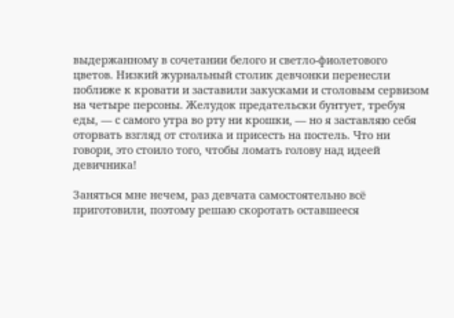выдержанному в сочетании белого и светло-фиолетового цветов. Низкий журнальный столик девчонки перенесли поближе к кровати и заставили закусками и столовым сервизом на четыре персоны. Желудок предательски бунтует, требуя еды, — с самого утра во рту ни крошки, — но я заставляю себя оторвать взгляд от столика и присесть на постель. Что ни говори, это стоило того, чтобы ломать голову над идеей девичника!

Заняться мне нечем, раз девчата самостоятельно всё приготовили, поэтому решаю скоротать оставшееся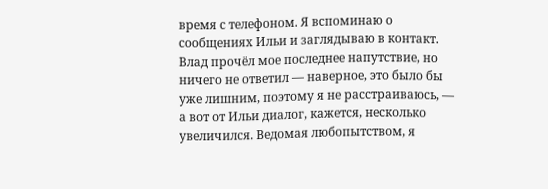время с телефоном. Я вспоминаю о сообщениях Ильи и заглядываю в контакт. Влад прочёл мое последнее напутствие, но ничего не ответил — наверное, это было бы уже лишним, поэтому я не расстраиваюсь, — а вот от Ильи диалог, кажется, несколько увеличился. Ведомая любопытством, я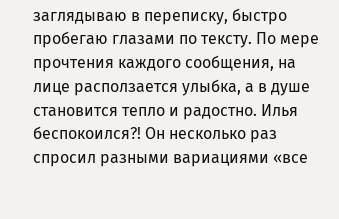заглядываю в переписку, быстро пробегаю глазами по тексту. По мере прочтения каждого сообщения, на лице расползается улыбка, а в душе становится тепло и радостно. Илья беспокоился?! Он несколько раз спросил разными вариациями «все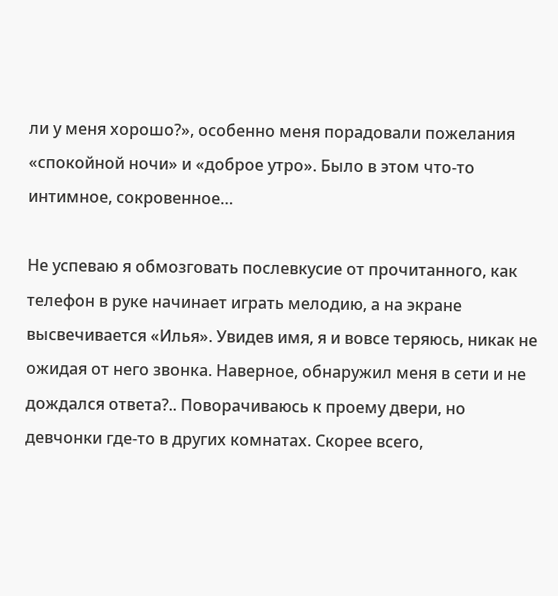ли у меня хорошо?», особенно меня порадовали пожелания «спокойной ночи» и «доброе утро». Было в этом что-то интимное, сокровенное…

Не успеваю я обмозговать послевкусие от прочитанного, как телефон в руке начинает играть мелодию, а на экране высвечивается «Илья». Увидев имя, я и вовсе теряюсь, никак не ожидая от него звонка. Наверное, обнаружил меня в сети и не дождался ответа?.. Поворачиваюсь к проему двери, но девчонки где-то в других комнатах. Скорее всего,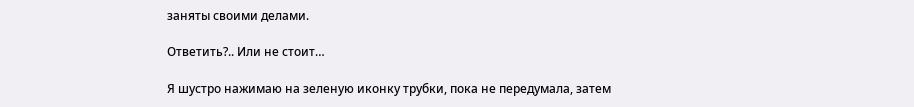заняты своими делами.

Ответить?.. Или не стоит…

Я шустро нажимаю на зеленую иконку трубки, пока не передумала, затем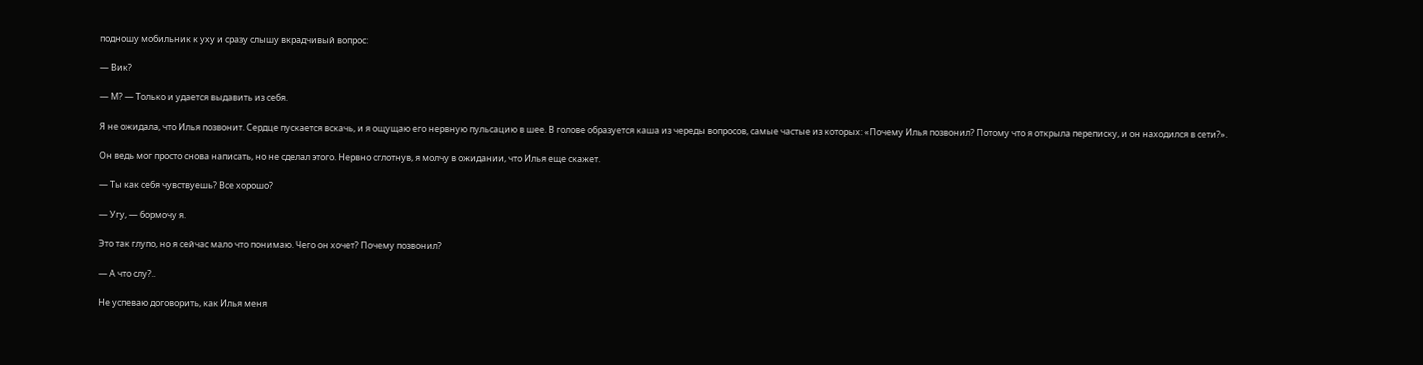подношу мобильник к уху и сразу слышу вкрадчивый вопрос:

— Вик?

— М? — Только и удается выдавить из себя.

Я не ожидала, что Илья позвонит. Сердце пускается вскачь, и я ощущаю его нервную пульсацию в шее. В голове образуется каша из череды вопросов, самые частые из которых: «Почему Илья позвонил? Потому что я открыла переписку, и он находился в сети?».

Он ведь мог просто снова написать, но не сделал этого. Нервно сглотнув, я молчу в ожидании, что Илья еще скажет.

— Ты как себя чувствуешь? Все хорошо?

— Угу, — бормочу я.

Это так глупо, но я сейчас мало что понимаю. Чего он хочет? Почему позвонил?

— А что слу?..

Не успеваю договорить, как Илья меня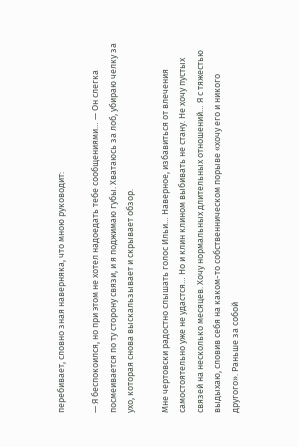перебивает, словно зная наверняка, что мною руководит:

— Я беспокоился, но при этом не хотел надоедать тебе сообщениями… — Он слегка посмеивается по ту сторону связи, и я поджимаю губы. Хватаюсь за лоб, убираю челку за ухо, которая снова выскальзывает и скрывает обзор.

Мне чертовски радостно слышать голос Ильи… Наверное, избавиться от влечения самостоятельно уже не удастся… Но и клин клином выбивать не стану. Не хочу пустых связей на несколько месяцев. Хочу нормальных длительных отношений… Я с тяжестью выдыхаю, словив себя на каком-то собственническом порыве «хочу его и никого другого». Раньше за собой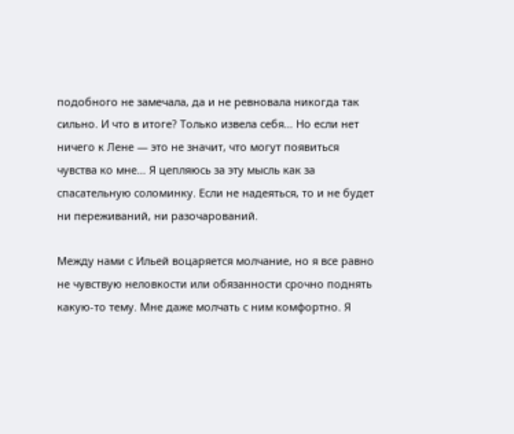подобного не замечала, да и не ревновала никогда так сильно. И что в итоге? Только извела себя… Но если нет ничего к Лене — это не значит, что могут появиться чувства ко мне… Я цепляюсь за эту мысль как за спасательную соломинку. Если не надеяться, то и не будет ни переживаний, ни разочарований.

Между нами с Ильей воцаряется молчание, но я все равно не чувствую неловкости или обязанности срочно поднять какую-то тему. Мне даже молчать с ним комфортно. Я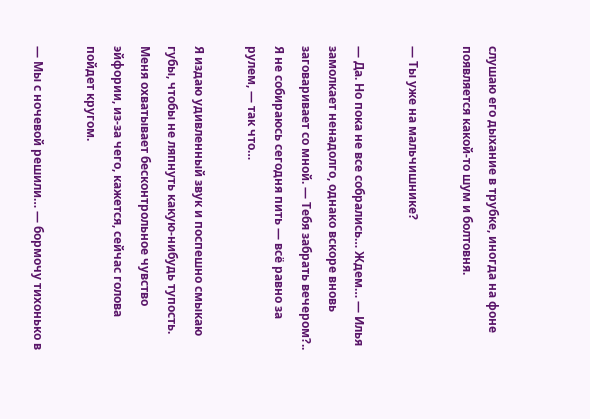слушаю его дыхание в трубке, иногда на фоне появляется какой-то шум и болтовня.

— Ты уже на мальчишнике?

— Да. Но пока не все собрались… Ждем… — Илья замолкает ненадолго, однако вскоре вновь заговаривает со мной. — Тебя забрать вечером?.. Я не собираюсь сегодня пить — всё равно за рулем, — так что…

Я издаю удивленный звук и поспешно смыкаю губы, чтобы не ляпнуть какую-нибудь тупость. Меня охватывает бесконтрольное чувство эйфории, из-за чего, кажется, сейчас голова пойдет кругом.

— Мы с ночевой решили… — бормочу тихонько в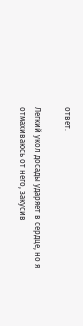ответ.

Легкий укол досады ударяет в сердце, но я отмахиваюсь от него, закусив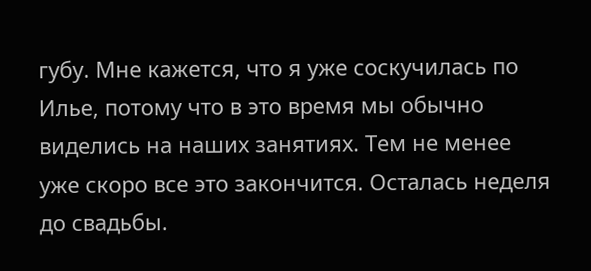губу. Мне кажется, что я уже соскучилась по Илье, потому что в это время мы обычно виделись на наших занятиях. Тем не менее уже скоро все это закончится. Осталась неделя до свадьбы.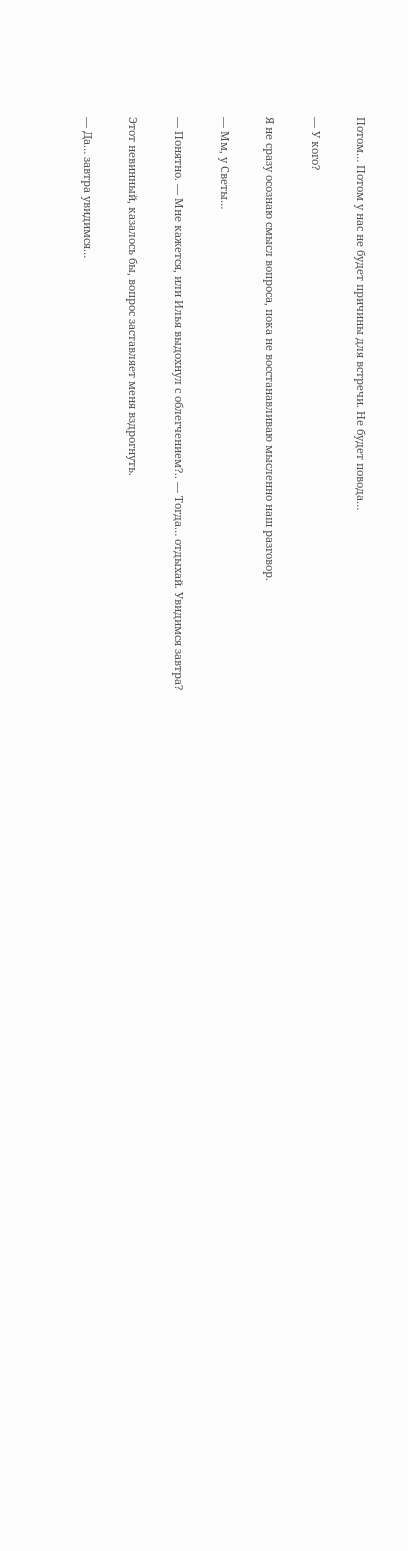Потом… Потом у нас не будет причины для встречи. Не будет повода…

— У кого?

Я не сразу осознаю смысл вопроса, пока не восстанавливаю мысленно наш разговор.

— Мм, у Светы…

— Понятно. — Мне кажется, или Илья выдохнул с облегчением?.. — Тогда… отдыхай. Увидимся завтра?

Этот невинный, казалось бы, вопрос заставляет меня вздрогнуть.

— Да… завтра увидимся…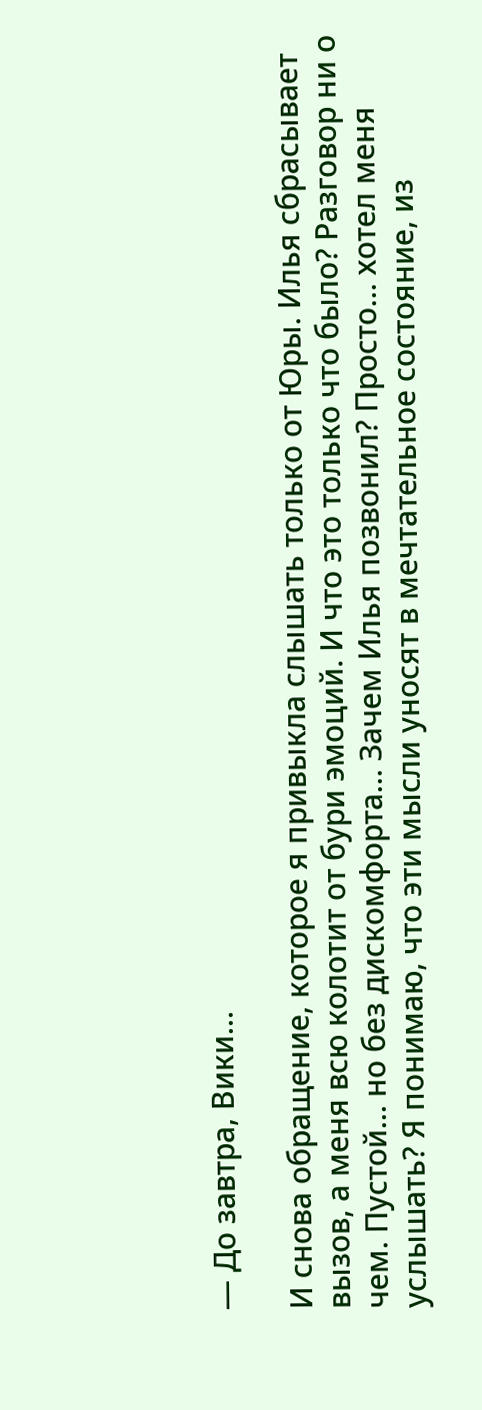— До завтра, Вики…

И снова обращение, которое я привыкла слышать только от Юры. Илья сбрасывает вызов, а меня всю колотит от бури эмоций. И что это только что было? Разговор ни о чем. Пустой… но без дискомфорта… Зачем Илья позвонил? Просто… хотел меня услышать? Я понимаю, что эти мысли уносят в мечтательное состояние, из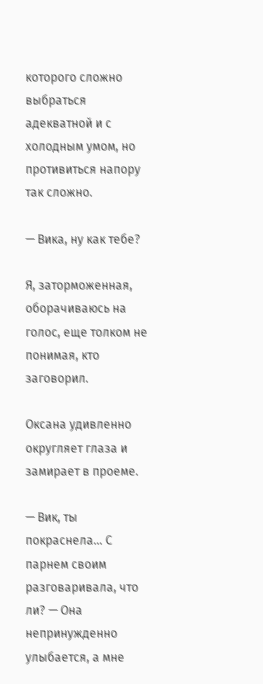которого сложно выбраться адекватной и с холодным умом, но противиться напору так сложно.

— Вика, ну как тебе?

Я, заторможенная, оборачиваюсь на голос, еще толком не понимая, кто заговорил.

Оксана удивленно округляет глаза и замирает в проеме.

— Вик, ты покраснела… С парнем своим разговаривала, что ли? — Она непринужденно улыбается, а мне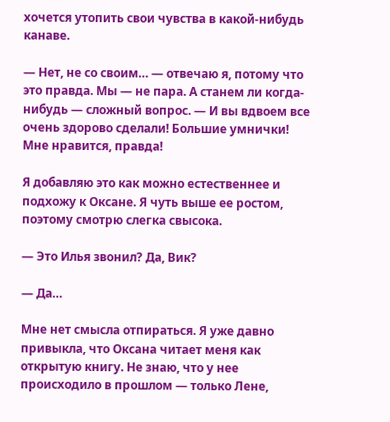хочется утопить свои чувства в какой-нибудь канаве.

— Нет, не со своим… — отвечаю я, потому что это правда. Мы — не пара. А станем ли когда-нибудь — сложный вопрос. — И вы вдвоем все очень здорово сделали! Большие умнички! Мне нравится, правда!

Я добавляю это как можно естественнее и подхожу к Оксане. Я чуть выше ее ростом, поэтому смотрю слегка свысока.

— Это Илья звонил? Да, Вик?

— Да…

Мне нет смысла отпираться. Я уже давно привыкла, что Оксана читает меня как открытую книгу. Не знаю, что у нее происходило в прошлом — только Лене,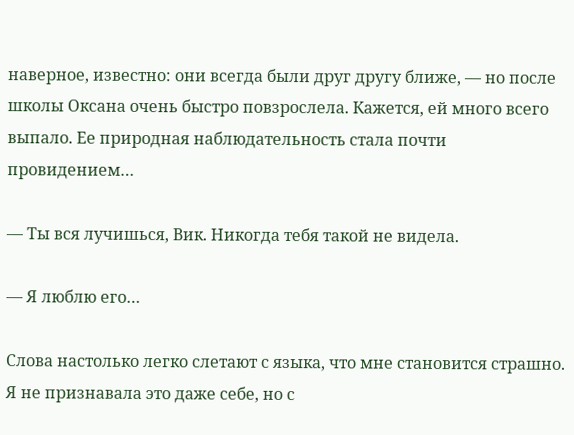наверное, известно: они всегда были друг другу ближе, — но после школы Оксана очень быстро повзрослела. Кажется, ей много всего выпало. Ее природная наблюдательность стала почти провидением…

— Ты вся лучишься, Вик. Никогда тебя такой не видела.

— Я люблю его…

Слова настолько легко слетают с языка, что мне становится страшно. Я не признавала это даже себе, но с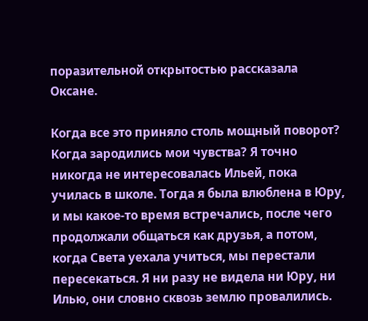поразительной открытостью рассказала Оксане.

Когда все это приняло столь мощный поворот? Когда зародились мои чувства? Я точно никогда не интересовалась Ильей, пока училась в школе. Тогда я была влюблена в Юру, и мы какое-то время встречались, после чего продолжали общаться как друзья, а потом, когда Света уехала учиться, мы перестали пересекаться. Я ни разу не видела ни Юру, ни Илью, они словно сквозь землю провалились.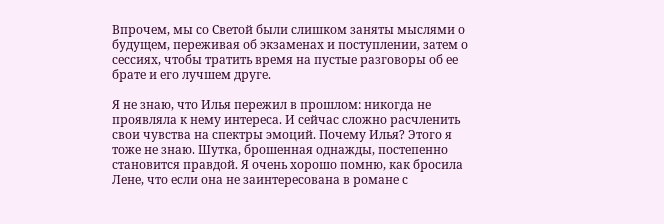Впрочем, мы со Светой были слишком заняты мыслями о будущем, переживая об экзаменах и поступлении, затем о сессиях, чтобы тратить время на пустые разговоры об ее брате и его лучшем друге.

Я не знаю, что Илья пережил в прошлом: никогда не проявляла к нему интереса. И сейчас сложно расчленить свои чувства на спектры эмоций. Почему Илья? Этого я тоже не знаю. Шутка, брошенная однажды, постепенно становится правдой. Я очень хорошо помню, как бросила Лене, что если она не заинтересована в романе с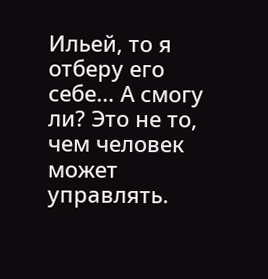Ильей, то я отберу его себе… А смогу ли? Это не то, чем человек может управлять.